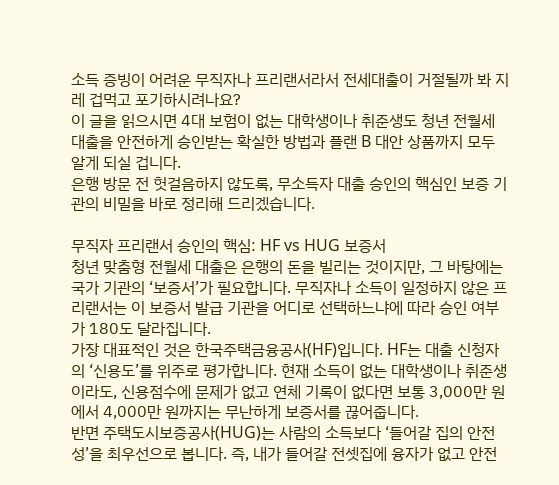소득 증빙이 어려운 무직자나 프리랜서라서 전세대출이 거절될까 봐 지레 겁먹고 포기하시려나요?
이 글을 읽으시면 4대 보험이 없는 대학생이나 취준생도 청년 전월세 대출을 안전하게 승인받는 확실한 방법과 플랜 B 대안 상품까지 모두 알게 되실 겁니다.
은행 방문 전 헛걸음하지 않도록, 무소득자 대출 승인의 핵심인 보증 기관의 비밀을 바로 정리해 드리겠습니다.

무직자 프리랜서 승인의 핵심: HF vs HUG 보증서
청년 맞춤형 전월세 대출은 은행의 돈을 빌리는 것이지만, 그 바탕에는 국가 기관의 ‘보증서’가 필요합니다. 무직자나 소득이 일정하지 않은 프리랜서는 이 보증서 발급 기관을 어디로 선택하느냐에 따라 승인 여부가 180도 달라집니다.
가장 대표적인 것은 한국주택금융공사(HF)입니다. HF는 대출 신청자의 ‘신용도’를 위주로 평가합니다. 현재 소득이 없는 대학생이나 취준생이라도, 신용점수에 문제가 없고 연체 기록이 없다면 보통 3,000만 원에서 4,000만 원까지는 무난하게 보증서를 끊어줍니다.
반면 주택도시보증공사(HUG)는 사람의 소득보다 ‘들어갈 집의 안전성’을 최우선으로 봅니다. 즉, 내가 들어갈 전셋집에 융자가 없고 안전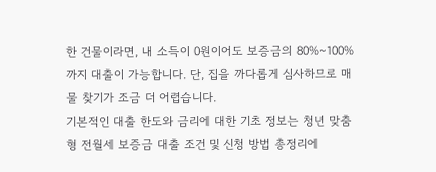한 건물이라면, 내 소득이 0원이어도 보증금의 80%~100%까지 대출이 가능합니다. 단, 집을 까다롭게 심사하므로 매물 찾기가 조금 더 어렵습니다.
기본적인 대출 한도와 금리에 대한 기초 정보는 청년 맞춤형 전월세 보증금 대출 조건 및 신청 방법 총정리에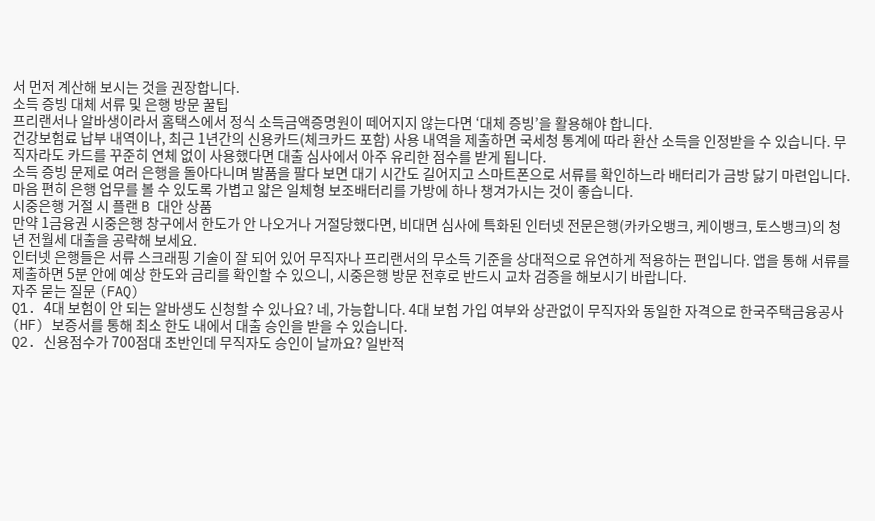서 먼저 계산해 보시는 것을 권장합니다.
소득 증빙 대체 서류 및 은행 방문 꿀팁
프리랜서나 알바생이라서 홈택스에서 정식 소득금액증명원이 떼어지지 않는다면 ‘대체 증빙’을 활용해야 합니다.
건강보험료 납부 내역이나, 최근 1년간의 신용카드(체크카드 포함) 사용 내역을 제출하면 국세청 통계에 따라 환산 소득을 인정받을 수 있습니다. 무직자라도 카드를 꾸준히 연체 없이 사용했다면 대출 심사에서 아주 유리한 점수를 받게 됩니다.
소득 증빙 문제로 여러 은행을 돌아다니며 발품을 팔다 보면 대기 시간도 길어지고 스마트폰으로 서류를 확인하느라 배터리가 금방 닳기 마련입니다. 마음 편히 은행 업무를 볼 수 있도록 가볍고 얇은 일체형 보조배터리를 가방에 하나 챙겨가시는 것이 좋습니다.
시중은행 거절 시 플랜 B 대안 상품
만약 1금융권 시중은행 창구에서 한도가 안 나오거나 거절당했다면, 비대면 심사에 특화된 인터넷 전문은행(카카오뱅크, 케이뱅크, 토스뱅크)의 청년 전월세 대출을 공략해 보세요.
인터넷 은행들은 서류 스크래핑 기술이 잘 되어 있어 무직자나 프리랜서의 무소득 기준을 상대적으로 유연하게 적용하는 편입니다. 앱을 통해 서류를 제출하면 5분 안에 예상 한도와 금리를 확인할 수 있으니, 시중은행 방문 전후로 반드시 교차 검증을 해보시기 바랍니다.
자주 묻는 질문 (FAQ)
Q1. 4대 보험이 안 되는 알바생도 신청할 수 있나요? 네, 가능합니다. 4대 보험 가입 여부와 상관없이 무직자와 동일한 자격으로 한국주택금융공사(HF) 보증서를 통해 최소 한도 내에서 대출 승인을 받을 수 있습니다.
Q2. 신용점수가 700점대 초반인데 무직자도 승인이 날까요? 일반적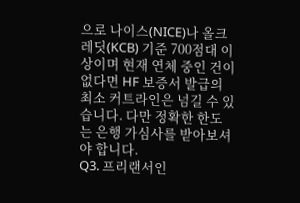으로 나이스(NICE)나 올크레딧(KCB) 기준 700점대 이상이며 현재 연체 중인 건이 없다면 HF 보증서 발급의 최소 커트라인은 넘길 수 있습니다. 다만 정확한 한도는 은행 가심사를 받아보셔야 합니다.
Q3. 프리랜서인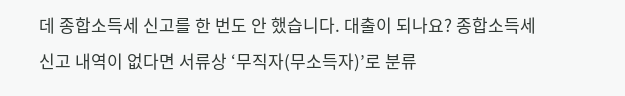데 종합소득세 신고를 한 번도 안 했습니다. 대출이 되나요? 종합소득세 신고 내역이 없다면 서류상 ‘무직자(무소득자)’로 분류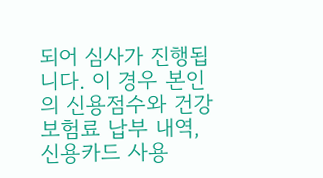되어 심사가 진행됩니다. 이 경우 본인의 신용점수와 건강보험료 납부 내역, 신용카드 사용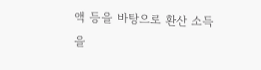액 등을 바탕으로 환산 소득을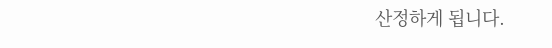산정하게 됩니다.